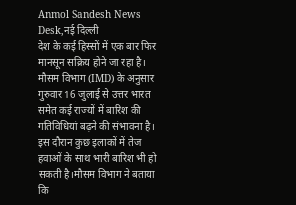Anmol Sandesh News Desk,नई दिल्ली
देश के कई हिस्सों में एक बार फिर मानसून सक्रिय होने जा रहा है। मौसम विभाग (IMD) के अनुसार गुरुवार 16 जुलाई से उत्तर भारत समेत कई राज्यों में बारिश की गतिविधियां बढ़ने की संभावना है। इस दौरान कुछ इलाकों में तेज हवाओं के साथ भारी बारिश भी हो सकती है।मौसम विभाग ने बताया कि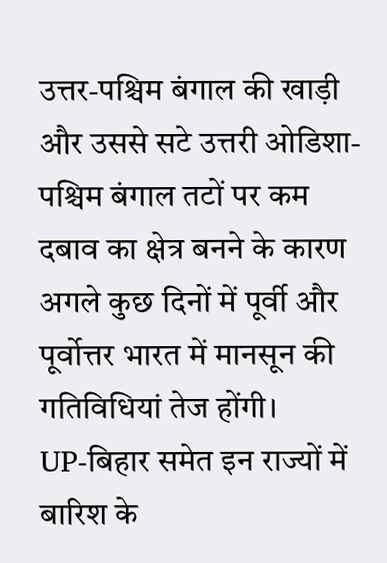उत्तर-पश्चिम बंगाल की खाड़ी और उससे सटे उत्तरी ओडिशा-पश्चिम बंगाल तटों पर कम दबाव का क्षेत्र बनने के कारण अगले कुछ दिनों में पूर्वी और पूर्वोत्तर भारत में मानसून की गतिविधियां तेज होंगी।
UP-बिहार समेत इन राज्यों में बारिश के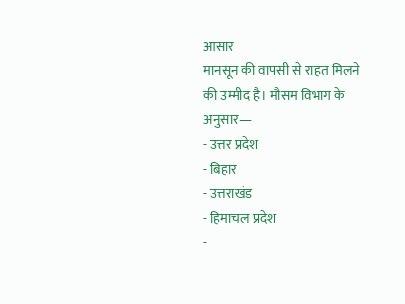आसार
मानसून की वापसी से राहत मिलने की उम्मीद है। मौसम विभाग के अनुसार—
- उत्तर प्रदेश
- बिहार
- उत्तराखंड
- हिमाचल प्रदेश
-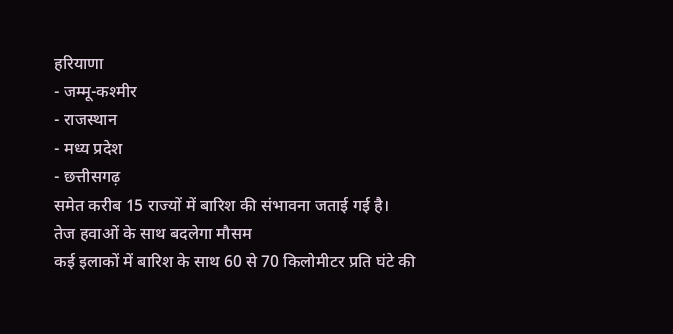हरियाणा
- जम्मू-कश्मीर
- राजस्थान
- मध्य प्रदेश
- छत्तीसगढ़
समेत करीब 15 राज्यों में बारिश की संभावना जताई गई है।
तेज हवाओं के साथ बदलेगा मौसम
कई इलाकों में बारिश के साथ 60 से 70 किलोमीटर प्रति घंटे की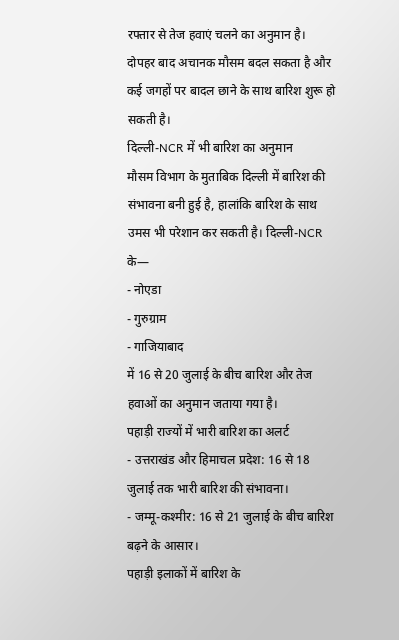रफ्तार से तेज हवाएं चलने का अनुमान है। दोपहर बाद अचानक मौसम बदल सकता है और कई जगहों पर बादल छाने के साथ बारिश शुरू हो सकती है।
दिल्ली-NCR में भी बारिश का अनुमान
मौसम विभाग के मुताबिक दिल्ली में बारिश की संभावना बनी हुई है, हालांकि बारिश के साथ उमस भी परेशान कर सकती है। दिल्ली-NCR के—
- नोएडा
- गुरुग्राम
- गाजियाबाद
में 16 से 20 जुलाई के बीच बारिश और तेज हवाओं का अनुमान जताया गया है।
पहाड़ी राज्यों में भारी बारिश का अलर्ट
- उत्तराखंड और हिमाचल प्रदेश: 16 से 18 जुलाई तक भारी बारिश की संभावना।
- जम्मू-कश्मीर: 16 से 21 जुलाई के बीच बारिश बढ़ने के आसार।
पहाड़ी इलाकों में बारिश के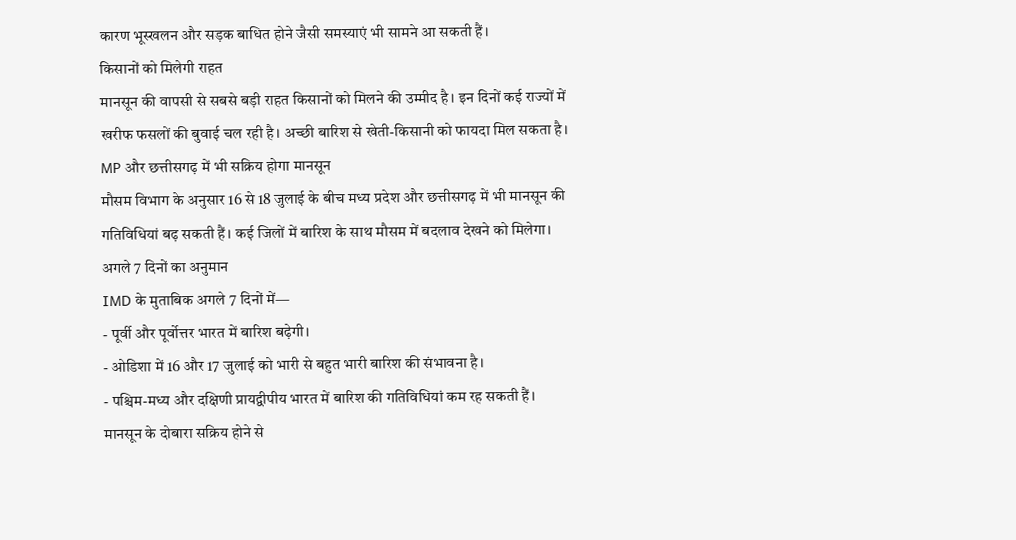कारण भूस्खलन और सड़क बाधित होने जैसी समस्याएं भी सामने आ सकती हैं।
किसानों को मिलेगी राहत
मानसून की वापसी से सबसे बड़ी राहत किसानों को मिलने की उम्मीद है। इन दिनों कई राज्यों में खरीफ फसलों की बुवाई चल रही है। अच्छी बारिश से खेती-किसानी को फायदा मिल सकता है।
MP और छत्तीसगढ़ में भी सक्रिय होगा मानसून
मौसम विभाग के अनुसार 16 से 18 जुलाई के बीच मध्य प्रदेश और छत्तीसगढ़ में भी मानसून की गतिविधियां बढ़ सकती हैं। कई जिलों में बारिश के साथ मौसम में बदलाव देखने को मिलेगा।
अगले 7 दिनों का अनुमान
IMD के मुताबिक अगले 7 दिनों में—
- पूर्वी और पूर्वोत्तर भारत में बारिश बढ़ेगी।
- ओडिशा में 16 और 17 जुलाई को भारी से बहुत भारी बारिश की संभावना है।
- पश्चिम-मध्य और दक्षिणी प्रायद्वीपीय भारत में बारिश की गतिविधियां कम रह सकती हैं।
मानसून के दोबारा सक्रिय होने से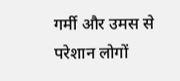गर्मी और उमस से परेशान लोगों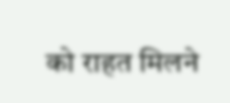को राहत मिलने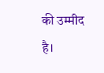की उम्मीद है।